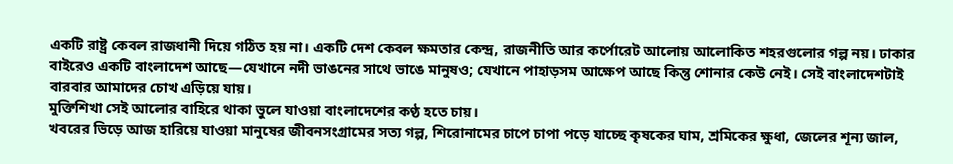একটি রাষ্ট্র কেবল রাজধানী দিয়ে গঠিত হয় না। একটি দেশ কেবল ক্ষমতার কেন্দ্র, রাজনীতি আর কর্পোরেট আলোয় আলোকিত শহরগুলোর গল্প নয়। ঢাকার বাইরেও একটি বাংলাদেশ আছে—যেখানে নদী ভাঙনের সাথে ভাঙে মানুষও; যেখানে পাহাড়সম আক্ষেপ আছে কিন্তু শোনার কেউ নেই। সেই বাংলাদেশটাই বারবার আমাদের চোখ এড়িয়ে যায়।
মুক্তিশিখা সেই আলোর বাহিরে থাকা ভুলে যাওয়া বাংলাদেশের কণ্ঠ হতে চায়।
খবরের ভিড়ে আজ হারিয়ে যাওয়া মানুষের জীবনসংগ্রামের সত্য গল্প, শিরোনামের চাপে চাপা পড়ে যাচ্ছে কৃষকের ঘাম, শ্রমিকের ক্ষুধা, জেলের শূন্য জাল,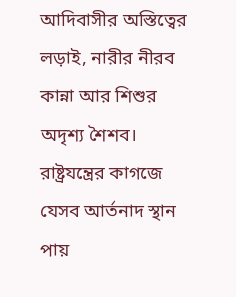আদিবাসীর অস্তিত্বের লড়াই, নারীর নীরব কান্না আর শিশুর অদৃশ্য শৈশব। রাষ্ট্রযন্ত্রের কাগজে যেসব আর্তনাদ স্থান পায়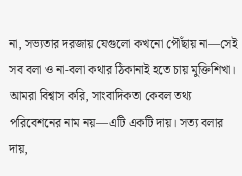না, সভ্যতার দরজায় যেগুলো কখনো পৌঁছায় না—সেই সব বলা ও না-বলা কথার ঠিকানাই হতে চায় মুক্তিশিখা।
আমরা বিশ্বাস করি, সাংবাদিকতা কেবল তথ্য পরিবেশনের নাম নয়—এটি একটি দায়। সত্য বলার দায়,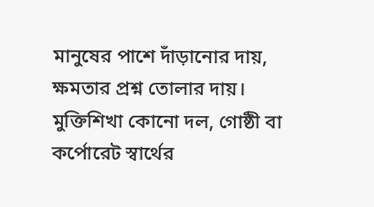মানুষের পাশে দাঁড়ানোর দায়, ক্ষমতার প্রশ্ন তোলার দায়। মুক্তিশিখা কোনো দল, গোষ্ঠী বা কর্পোরেট স্বার্থের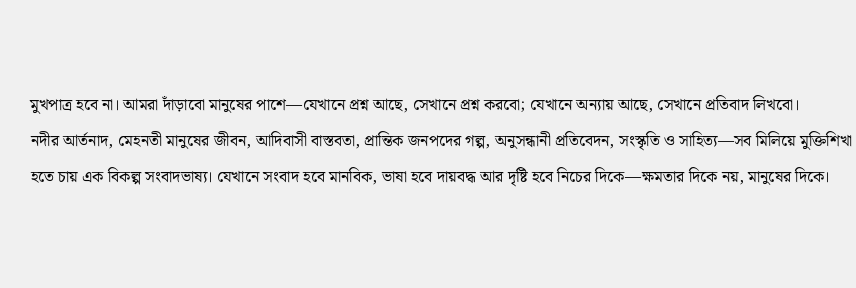মুখপাত্র হবে না। আমরা দাঁড়াবো মানুষের পাশে—যেখানে প্রশ্ন আছে, সেখানে প্রশ্ন করবো; যেখানে অন্যায় আছে, সেখানে প্রতিবাদ লিখবো।
নদীর আর্তনাদ, মেহনতী মানুষের জীবন, আদিবাসী বাস্তবতা, প্রান্তিক জনপদের গল্প, অনুসন্ধানী প্রতিবেদন, সংস্কৃতি ও সাহিত্য—সব মিলিয়ে মুক্তিশিখা হতে চায় এক বিকল্প সংবাদভাষ্য। যেখানে সংবাদ হবে মানবিক, ভাষা হবে দায়বদ্ধ আর দৃষ্টি হবে নিচের দিকে—ক্ষমতার দিকে নয়, মানুষের দিকে।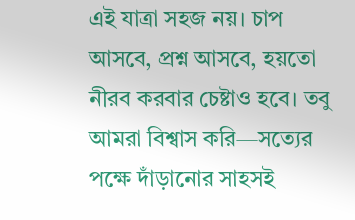এই যাত্রা সহজ নয়। চাপ আসবে, প্রশ্ন আসবে, হয়তো নীরব করবার চেষ্টাও হবে। তবু আমরা বিশ্বাস করি—সত্যের পক্ষে দাঁড়ানোর সাহসই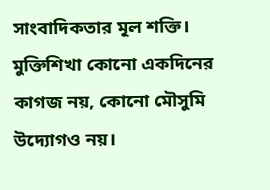সাংবাদিকতার মূল শক্তি।
মুক্তিশিখা কোনো একদিনের কাগজ নয়, কোনো মৌসুমি উদ্যোগও নয়।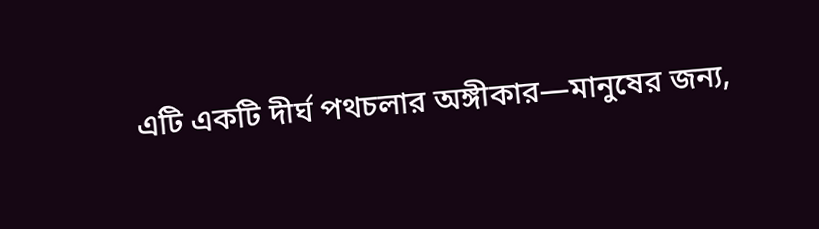এটি একটি দীর্ঘ পথচলার অঙ্গীকার—মানুষের জন্য,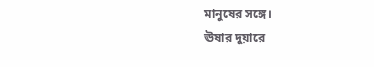মানুষের সঙ্গে।
ঊষার দুয়ারে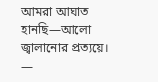আমরা আঘাত হানছি—আলো জ্বালানোর প্রত্যয়ে।
—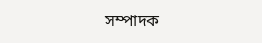সম্পাদক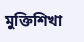মুক্তিশিখা